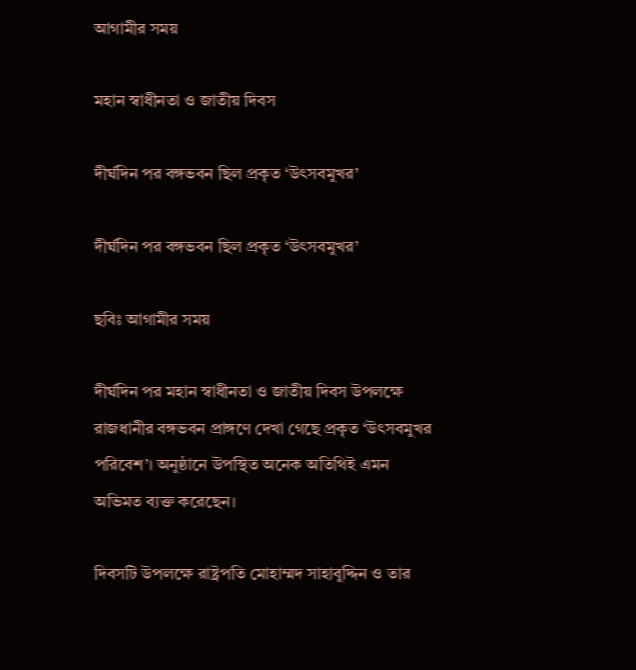আগামীর সময়

মহান স্বাধীনতা ও জাতীয় দিবস

দীর্ঘদিন পর বঙ্গভবন ছিল প্রকৃত ‘উৎসবমুখর’

দীর্ঘদিন পর বঙ্গভবন ছিল প্রকৃত ‘উৎসবমুখর’

ছবিঃ আগামীর সময়

দীর্ঘদিন পর মহান স্বাধীনতা ও জাতীয় দিবস উপলক্ষে রাজধানীর বঙ্গভবন প্রাঙ্গণে দেখা গেছে প্রকৃত ‘উৎসবমুখর পরিবেশ’। অনুষ্ঠানে উপস্থিত অনেক অতিথিই এমন অভিমত ব্যক্ত করেছেন।

দিবসটি উপলক্ষে রাষ্ট্রপতি মোহাম্মদ সাহাবুদ্দিন ও তার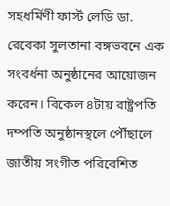সহধর্মিণী ফার্স্ট লেডি ডা. রেবেকা সুলতানা বঙ্গভবনে এক সংবর্ধনা অনুষ্ঠানের আয়োজন করেন। বিকেল ৪টায় রাষ্ট্রপতি দম্পতি অনুষ্ঠানস্থলে পৌঁছালে জাতীয় সংগীত পরিবেশিত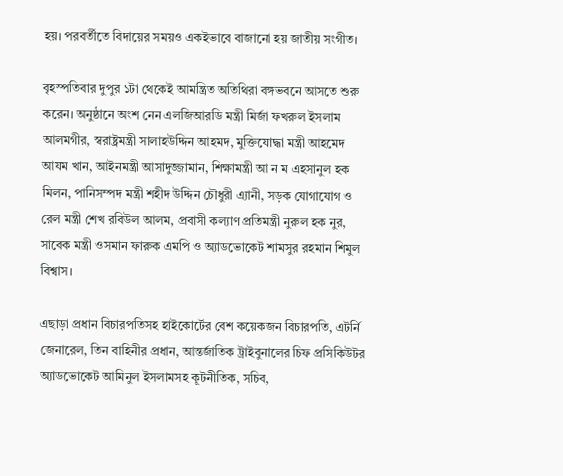হয়। পরবর্তীতে বিদায়ের সময়ও একইভাবে বাজানো হয় জাতীয় সংগীত।

বৃহস্পতিবার দুপুর ১টা থেকেই আমন্ত্রিত অতিথিরা বঙ্গভবনে আসতে শুরু করেন। অনুষ্ঠানে অংশ নেন এলজিআরডি মন্ত্রী মির্জা ফখরুল ইসলাম আলমগীর, স্বরাষ্ট্রমন্ত্রী সালাহউদ্দিন আহমদ, মুক্তিযোদ্ধা মন্ত্রী আহমেদ আযম খান, আইনমন্ত্রী আসাদুজ্জামান, শিক্ষামন্ত্রী আ ন ম এহসানুল হক মিলন, পানিসম্পদ মন্ত্রী শহীদ উদ্দিন চৌধুরী এ্যানী, সড়ক যোগাযোগ ও রেল মন্ত্রী শেখ রবিউল আলম, প্রবাসী কল্যাণ প্রতিমন্ত্রী নুরুল হক নুর, সাবেক মন্ত্রী ওসমান ফারুক এমপি ও অ্যাডভোকেট শামসুর রহমান শিমুল বিশ্বাস।

এছাড়া প্রধান বিচারপতিসহ হাইকোর্টের বেশ কয়েকজন বিচারপতি, এটর্নি জেনারেল, তিন বাহিনীর প্রধান, আন্তর্জাতিক ট্রাইবুনালের চিফ প্রসিকিউটর অ্যাডভোকেট আমিনুল ইসলামসহ কূটনীতিক, সচিব,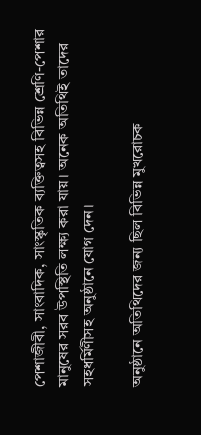পেশাজীবী, সাংবাদিক, সাংস্কৃতিক ব্যক্তিত্বসহ বিভিন্ন শ্রেণি-পেশার মানুষের সরব উপস্থিতি লক্ষ্য করা যায়। অনেক অতিথিই তাদের সহধর্মিণীসহ অনুষ্ঠানে যোগ দেন।

অনুষ্ঠানে অতিথিদের জন্য ছিল বিভিন্ন মুখরোচক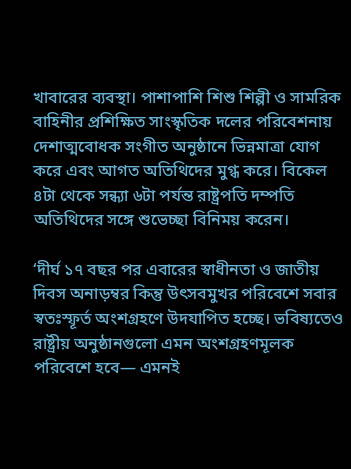খাবারের ব্যবস্থা। পাশাপাশি শিশু শিল্পী ও সামরিক বাহিনীর প্রশিক্ষিত সাংস্কৃতিক দলের পরিবেশনায় দেশাত্মবোধক সংগীত অনুষ্ঠানে ভিন্নমাত্রা যোগ করে এবং আগত অতিথিদের মুগ্ধ করে। বিকেল ৪টা থেকে সন্ধ্যা ৬টা পর্যন্ত রাষ্ট্রপতি দম্পতি অতিথিদের সঙ্গে শুভেচ্ছা বিনিময় করেন।

‘দীর্ঘ ১৭ বছর পর এবারের স্বাধীনতা ও জাতীয় দিবস অনাড়ম্বর কিন্তু উৎসবমুখর পরিবেশে সবার স্বতঃস্ফূর্ত অংশগ্রহণে উদযাপিত হচ্ছে। ভবিষ্যতেও রাষ্ট্রীয় অনুষ্ঠানগুলো এমন অংশগ্রহণমূলক পরিবেশে হবে— এমনই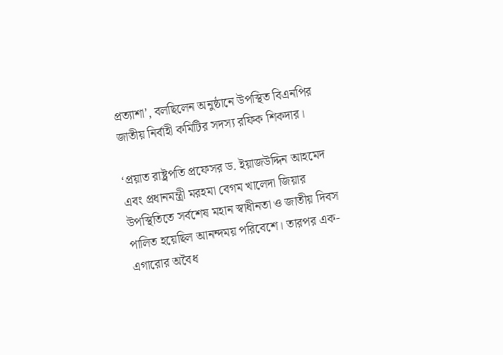প্রত্যাশা’, বলছিলেন অনুষ্ঠানে উপস্থিত বিএনপির জাতীয় নির্বাহী কমিটির সদস্য রফিক শিকদার।

‘প্রয়াত রাষ্ট্রপতি প্রফেসর ড. ইয়াজউদ্দিন আহমেদ এবং প্রধানমন্ত্রী মরহমা বেগম খালেদা জিয়ার উপস্থিতিতে সর্বশেষ মহান স্বাধীনতা ও জাতীয় দিবস পালিত হয়েছিল আনন্দময় পরিবেশে। তারপর এক-এগারোর অবৈধ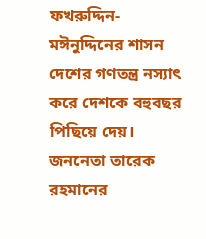ফখরুদ্দিন-মঈনুদ্দিনের শাসন দেশের গণতন্ত্র নস্যাৎ করে দেশকে বহুবছর পিছিয়ে দেয়। জননেতা তারেক রহমানের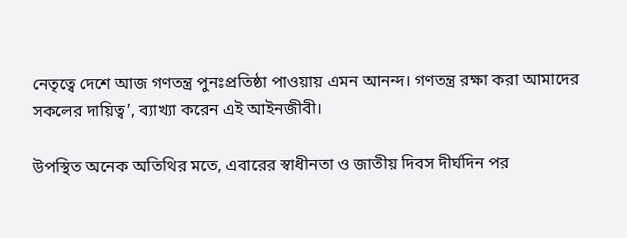নেতৃত্বে দেশে আজ গণতন্ত্র পুনঃপ্রতিষ্ঠা পাওয়ায় এমন আনন্দ। গণতন্ত্র রক্ষা করা আমাদের সকলের দায়িত্ব’, ব্যাখ্যা করেন এই আইনজীবী।

উপস্থিত অনেক অতিথির মতে, এবারের স্বাধীনতা ও জাতীয় দিবস দীর্ঘদিন পর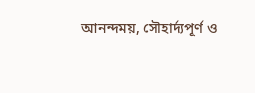আনন্দময়, সৌহার্দ্যপূর্ণ ও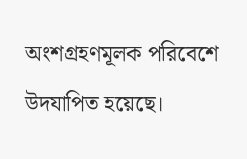অংশগ্রহণমূলক পরিবেশে উদযাপিত হয়েছে।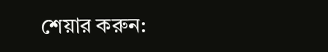শেয়ার করুন: